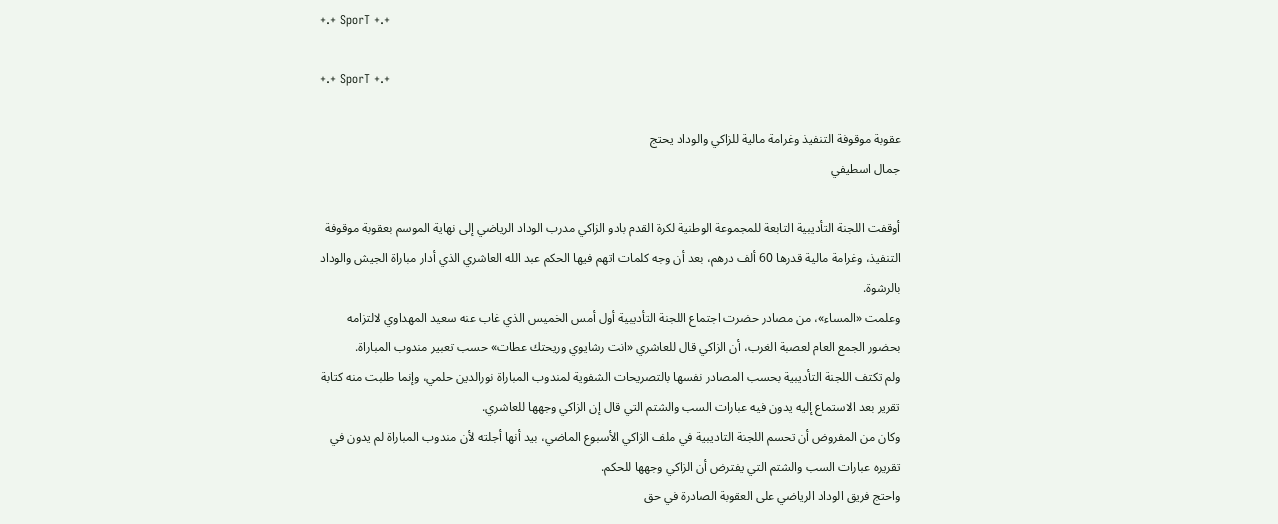+.+ SporT +.+

+.+ SporT +.+

عقوبة موقوفة التنفيذ وغرامة مالية للزاكي والوداد يحتج
جمال اسطيفي

أوقفت اللجنة التأديبية التابعة للمجموعة الوطنية لكرة القدم بادو الزاكي مدرب الوداد الرياضي إلى نهاية الموسم بعقوبة موقوفة التنفيذ، وغرامة مالية قدرها 60 ألف درهم، بعد أن وجه كلمات اتهم فيها الحكم عبد الله العاشري الذي أدار مباراة الجيش والوداد بالرشوة.
وعلمت «المساء»، من مصادر حضرت اجتماع اللجنة التأديبية أول أمس الخميس الذي غاب عنه سعيد المهداوي لالتزامه بحضور الجمع العام لعصبة الغرب، أن الزاكي قال للعاشري «انت رشايوي وريحتك عطات» حسب تعبير مندوب المباراة.
ولم تكتف اللجنة التأديبية بحسب المصادر نفسها بالتصريحات الشفوية لمندوب المباراة نورالدين حلمي، وإنما طلبت منه كتابة تقرير بعد الاستماع إليه يدون فيه عبارات السب والشتم التي قال إن الزاكي وجهها للعاشري.
وكان من المفروض أن تحسم اللجنة التاديبية في ملف الزاكي الأسبوع الماضي، بيد أنها أجلته لأن مندوب المباراة لم يدون في تقريره عبارات السب والشتم التي يفترض أن الزاكي وجهها للحكم.
واحتج فريق الوداد الرياضي على العقوبة الصادرة في حق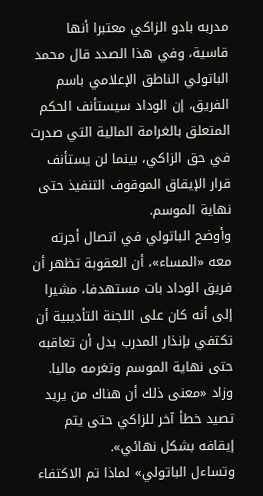مدربه بادو الزاكي معتبرا أنها قاسية، وفي هذا الصدد قال محمد الباتولي الناطق الإعلامي باسم الفريق، إن الوداد سيستأنف الحكم المتعلق بالغرامة المالية التي صدرت في حق الزاكي، بينما لن يستأنف قرار الإيقاق الموقوف التنفيذ حتى نهاية الموسم.
وأوضح الباتولي في اتصال أجرته معه «المساء»، أن العقوبة تظهر أن فريق الوداد بات مستهدفا، مشيرا إلى أنه كان على اللجنة التأديبية أن تكتفي بإنذار المدرب بدل أن تعاقبه حتى نهاية الموسم وتغرمه ماليا.
وزاد «معنى ذلك أن هناك من يريد تصيد خطأ آخر للزاكي حتى يتم إيقافه بشكل نهائي».
وتساءل الباتولي» لماذا تم الاكتفاء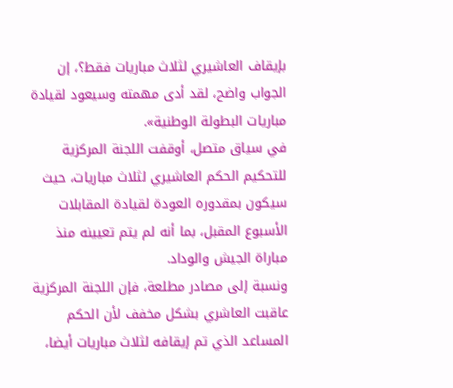بإيقاف العاشيري لثلاث مباريات فقط؟، إن الجواب واضح، لقد أدى مهمته وسيعود لقيادة مباريات البطولة الوطنية».
في سياق متصل، أوقفت اللجنة المركزية للتحكيم الحكم العاشيري لثلاث مباريات، حيث سيكون بمقدوره العودة لقيادة المقابلات الأسبوع المقبل، بما أنه لم يتم تعيينه منذ مباراة الجيش والوداد.
ونسبة إلى مصادر مطلعة، فإن اللجنة المركزية عاقبت العاشري بشكل مخفف لأن الحكم المساعد الذي تم إيقافه لثلاث مباريات أيضا،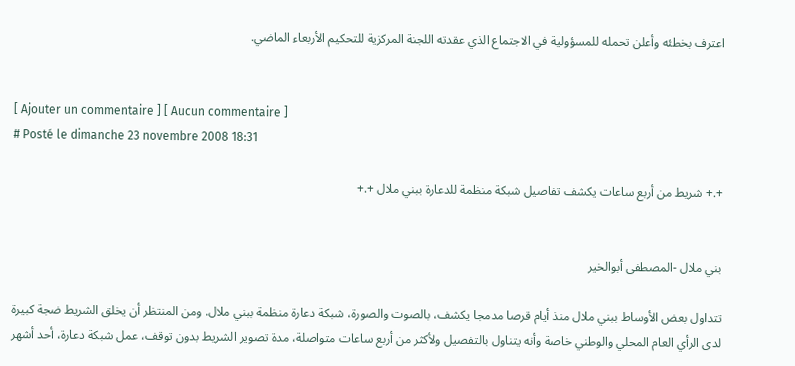اعترف بخطئه وأعلن تحمله للمسؤولية في الاجتماع الذي عقدته اللجنة المركزية للتحكيم الأربعاء الماضي.


[ Ajouter un commentaire ] [ Aucun commentaire ]
# Posté le dimanche 23 novembre 2008 18:31

+.+ شريط من أربع ساعات يكشف تفاصيل شبكة منظمة للدعارة ببني ملال +.+


بني ملال -المصطفى أبوالخير

تتداول بعض الأوساط ببني ملال منذ أيام قرصا مدمجا يكشف، بالصوت والصورة، شبكة دعارة منظمة ببني ملال. ومن المنتظر أن يخلق الشريط ضجة كبيرة لدى الرأي العام المحلي والوطني خاصة وأنه يتناول بالتفصيل ولأكثر من أربع ساعات متواصلة، مدة تصوير الشريط بدون توقف، عمل شبكة دعارة، أحد أشهر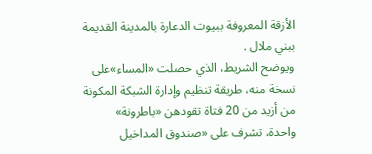الأزقة المعروفة ببيوت الدعارة بالمدينة القديمة ببني ملال .
ويوضح الشريط، الذي حصلت «المساء»على نسخة منه، طريقة تنظيم وإدارة الشبكة المكونة من أزيد من 20 فتاة تقودهن «باطرونة» واحدة، تشرف على «صندوق المداخيل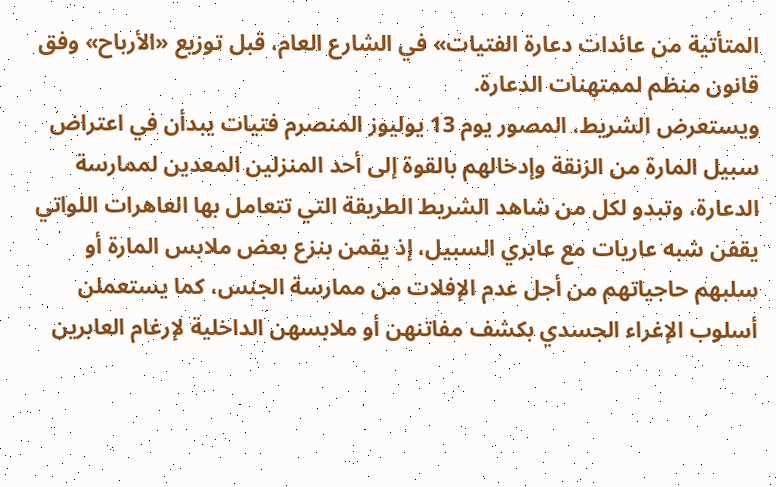المتأتية من عائدات دعارة الفتيات» في الشارع العام، قبل توزيع «الأرباح» وفق قانون منظم لممتهنات الدعارة.
ويستعرض الشريط، المصور يوم 13 يوليوز المنصرم فتيات يبدأن في اعتراض سبيل المارة من الزنقة وإدخالهم بالقوة إلى أحد المنزلين المعدين لممارسة الدعارة، وتبدو لكل من شاهد الشريط الطريقة التي تتعامل بها العاهرات اللواتي يقفن شبه عاريات مع عابري السبيل، إذ يقمن بنزع بعض ملابس المارة أو سلبهم حاجياتهم من أجل عدم الإفلات من ممارسة الجنس، كما يستعملن أسلوب الإغراء الجسدي بكشف مفاتنهن أو ملابسهن الداخلية لإرغام العابرين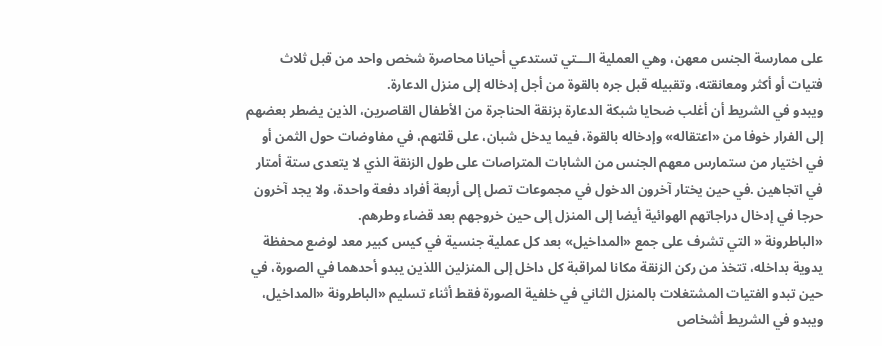على ممارسة الجنس معهن، وهي العملية الـــتي تستدعي أحيانا محاصرة شخص واحد من قبل ثلاث فتيات أو أكثر ومعانقته، وتقبيله قبل جره بالقوة من أجل إدخاله إلى منزل الدعارة.
ويبدو في الشريط أن أغلب ضحايا شبكة الدعارة بزنقة الحناجرة من الأطفال القاصرين، الذين يضطر بعضهم إلى الفرار خوفا من «اعتقاله» وإدخاله بالقوة، فيما يدخل شبان، على قلتهم، في مفاوضات حول الثمن أو في اختيار من ستمارس معهم الجنس من الشابات المتراصات على طول الزنقة الذي لا يتعدى ستة أمتار في اتجاهين .في حين يختار آخرون الدخول في مجموعات تصل إلى أربعة أفراد دفعة واحدة، ولا يجد آخرون حرجا في إدخال دراجاتهم الهوائية أيضا إلى المنزل إلى حين خروجهم بعد قضاء وطرهم.
«الباطرونة « التي تشرف على جمع «المداخيل» بعد كل عملية جنسية في كيس كبير معد لوضع محفظة يدوية بداخله، تتخذ من ركن الزنقة مكانا لمراقبة كل داخل إلى المنزلين اللذين يبدو أحدهما في الصورة، في حين تبدو الفتيات المشتغلات بالمنزل الثاني في خلفية الصورة فقط أثناء تسليم «الباطرونة «المداخيل، ويبدو في الشريط أشخاص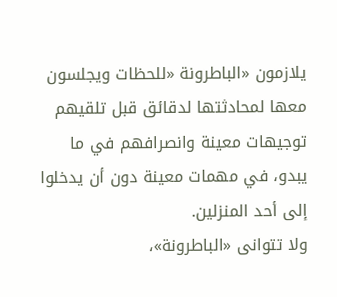يلازمون «الباطرونة «للحظات ويجلسون معها لمحادثتها لدقائق قبل تلقيهم توجيهات معينة وانصرافهم في ما يبدو، في مهمات معينة دون أن يدخلوا إلى أحد المنزلين.
ولا تتوانى «الباطرونة»،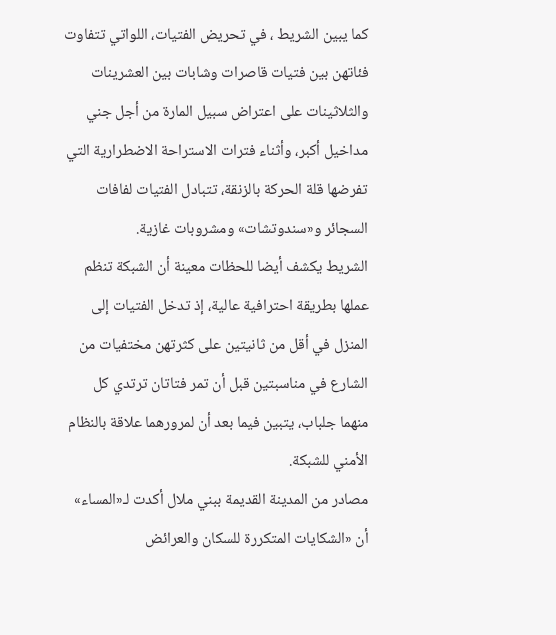كما يبين الشريط ، في تحريض الفتيات، اللواتي تتفاوت فئاتهن بين فتيات قاصرات وشابات بين العشرينات والثلاثينات على اعتراض سبيل المارة من أجل جني مداخيل أكبر، وأثناء فترات الاستراحة الاضطرارية التي تفرضها قلة الحركة بالزنقة، تتبادل الفتيات لفافات السجائر و«سندوتشات» ومشروبات غازية.
الشريط يكشف أيضا للحظات معينة أن الشبكة تنظم عملها بطريقة احترافية عالية، إذ تدخل الفتيات إلى المنزل في أقل من ثانيتين على كثرتهن مختفيات من الشارع في مناسبتين قبل أن تمر فتاتان ترتدي كل منهما جلباب، يتبين فيما بعد أن لمرورهما علاقة بالنظام الأمني للشبكة.
مصادر من المدينة القديمة ببني ملال أكدت لـ«المساء» أن «الشكايات المتكررة للسكان والعرائض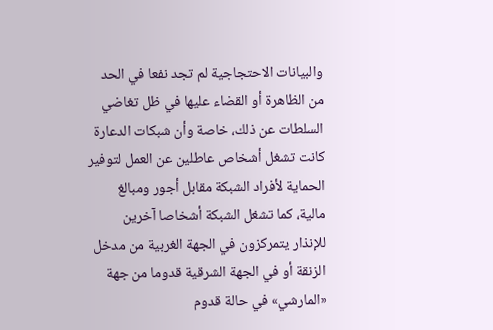والبيانات الاحتجاجية لم تجد نفعا في الحد من الظاهرة أو القضاء عليها في ظل تغاضي السلطات عن ذلك، خاصة وأن شبكات الدعارة كانت تشغل أشخاص عاطلين عن العمل لتوفير الحماية لأفراد الشبكة مقابل أجور ومبالغ مالية، كما تشغل الشبكة أشخاصا آخرين للإنذار يتمركزون في الجهة الغربية من مدخل الزنقة أو في الجهة الشرقية قدوما من جهة «المارشي» في حالة قدوم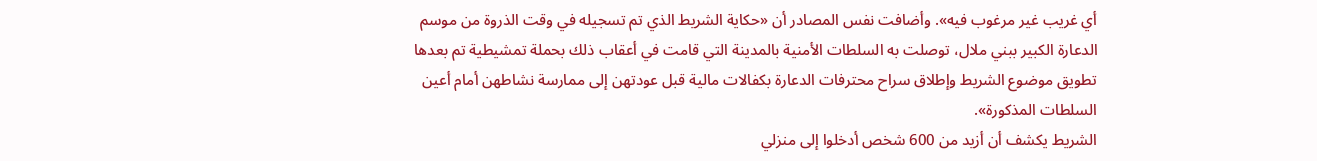أي غريب غير مرغوب فيه». وأضافت نفس المصادر أن «حكاية الشريط الذي تم تسجيله في وقت الذروة من موسم الدعارة الكبير ببني ملال، توصلت به السلطات الأمنية بالمدينة التي قامت في أعقاب ذلك بحملة تمشيطية تم بعدها تطويق موضوع الشريط وإطلاق سراح محترفات الدعارة بكفالات مالية قبل عودتهن إلى ممارسة نشاطهن أمام أعين السلطات المذكورة».
الشريط يكشف أن أزيد من 600 شخص أدخلوا إلى منزلي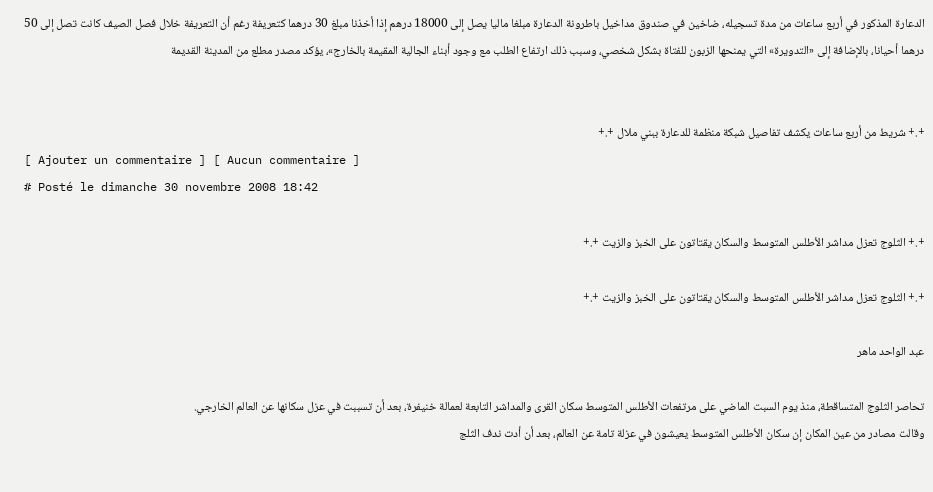الدعارة المذكور في أربع ساعات من مدة تسجيله، ضاخين في صندوق مداخيل باطرونة الدعارة مبلغا ماليا يصل إلى 18000 درهم إذا أخذنا مبلغ 30 درهما كتعريفة رغم أن التعريفة خلال فصل الصيف كانت تصل إلى 50 درهما أحيانا، بالإضافة إلى «التدويرة» التي يمنحها الزبون للفتاة بشكل شخصي، وسبب ذلك ارتفاع الطلب مع وجود أبناء الجالية المقيمة بالخارج»، يؤكد مصدر مطلع من المدينة القديمة


+.+ شريط من أربع ساعات يكشف تفاصيل شبكة منظمة للدعارة ببني ملال +.+
[ Ajouter un commentaire ] [ Aucun commentaire ]
# Posté le dimanche 30 novembre 2008 18:42

+.+ الثلوج تعزل مداشر الأطلس المتوسط والسكان يقتاتون على الخبز والزيت +.+

+.+ الثلوج تعزل مداشر الأطلس المتوسط والسكان يقتاتون على الخبز والزيت +.+

عبد الواحد ماهر

تحاصر الثلوج المتساقطة، منذ يوم السبت الماضي على مرتفعات الأطلس المتوسط سكان القرى والمداشر التابعة لعمالة خنيفرة، بعد أن تسببت في عزل سكانها عن العالم الخارجي.
وقالت مصادر من عين المكان إن سكان الأطلس المتوسط يعيشون في عزلة تامة عن العالم، بعد أن أدت ندف الثلج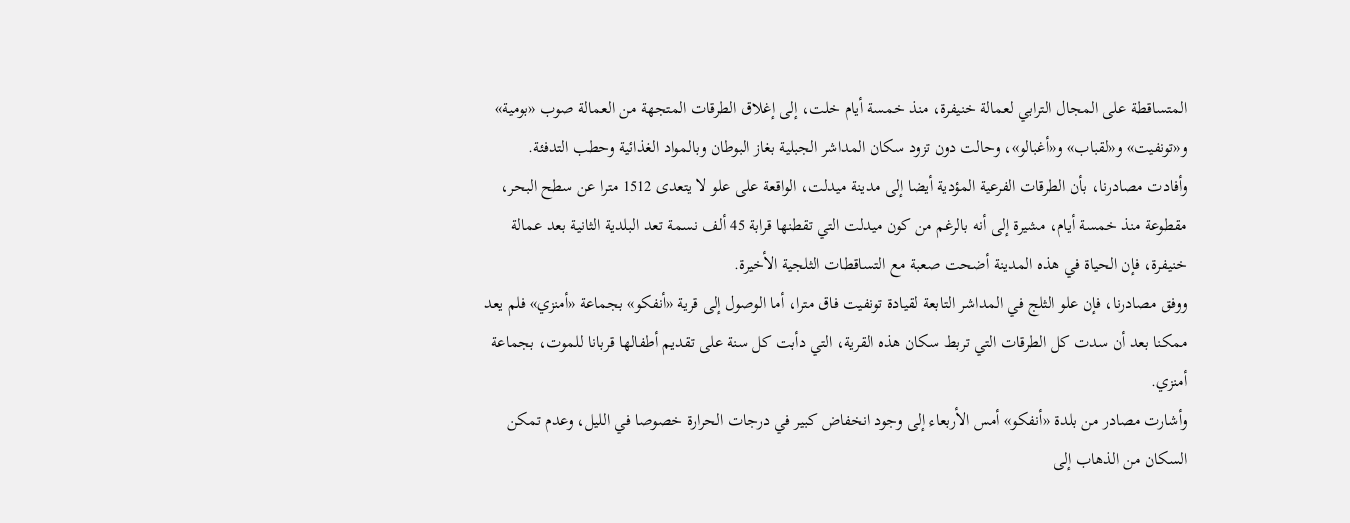المتساقطة على المجال الترابي لعمالة خنيفرة، منذ خمسة أيام خلت، إلى إغلاق الطرقات المتجهة من العمالة صوب «بومية» و«تونفيت» و«لقباب» و«أغبالو»، وحالت دون تزود سكان المداشر الجبلية بغاز البوطان وبالمواد الغذائية وحطب التدفئة.
وأفادت مصادرنا، بأن الطرقات الفرعية المؤدية أيضا إلى مدينة ميدلت، الواقعة على علو لا يتعدى 1512 مترا عن سطح البحر، مقطوعة منذ خمسة أيام، مشيرة إلى أنه بالرغم من كون ميدلت التي تقطنها قرابة 45 ألف نسمة تعد البلدية الثانية بعد عمالة خنيفرة، فإن الحياة في هذه المدينة أضحت صعبة مع التساقطات الثلجية الأخيرة.
ووفق مصادرنا، فإن علو الثلج في المداشر التابعة لقيادة تونفيت فاق مترا، أما الوصول إلى قرية «أنفكو» بجماعة «أمنزي» فلم يعد ممكنا بعد أن سدت كل الطرقات التي تربط سكان هذه القرية، التي دأبت كل سنة على تقديم أطفالها قربانا للموت، بجماعة أمنزي.
وأشارت مصادر من بلدة «أنفكو» أمس الأربعاء إلى وجود انخفاض كبير في درجات الحرارة خصوصا في الليل، وعدم تمكن السكان من الذهاب إلى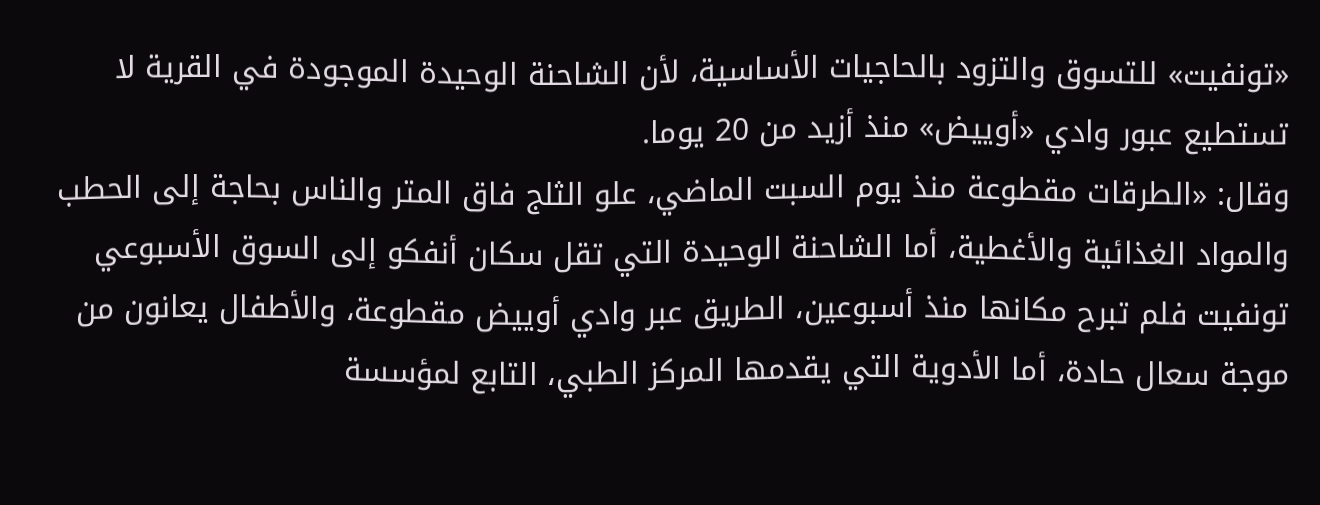«تونفيت» للتسوق والتزود بالحاجيات الأساسية، لأن الشاحنة الوحيدة الموجودة في القرية لا تستطيع عبور وادي «أوييض» منذ أزيد من 20 يوما.
وقال: «الطرقات مقطوعة منذ يوم السبت الماضي، علو الثلج فاق المتر والناس بحاجة إلى الحطب والمواد الغذائية والأغطية، أما الشاحنة الوحيدة التي تقل سكان أنفكو إلى السوق الأسبوعي تونفيت فلم تبرح مكانها منذ أسبوعين، الطريق عبر وادي أوييض مقطوعة، والأطفال يعانون من موجة سعال حادة، أما الأدوية التي يقدمها المركز الطبي، التابع لمؤسسة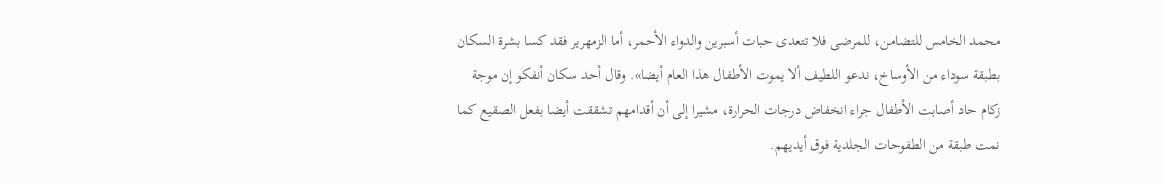محمد الخامس للتضامن، للمرضى فلا تتعدى حبات أسبرين والدواء الأحمر، أما الزمهرير فقد كسا بشرة السكان بطبقة سوداء من الأوساخ، ندعو اللطيف ألا يموت الأطفال هذا العام أيضا». وقال أحد سكان أنفكو إن موجة زكام حاد أصابت الأطفال جراء انخفاض درجات الحرارة، مشيرا إلى أن أقدامهم تشققت أيضا بفعل الصقيع كما نمت طبقة من الطفوحات الجلدية فوق أيديهم.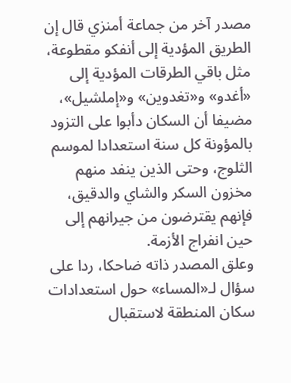مصدر آخر من جماعة أمنزي قال إن الطريق المؤدية إلى أنفكو مقطوعة، مثل باقي الطرقات المؤدية إلى «أغدو» و«تغدوين» و«إملشيل»، مضيفا أن السكان دأبوا على التزود بالمؤونة كل سنة استعدادا لموسم الثلوج، وحتى الذين ينفد منهم مخزون السكر والشاي والدقيق، فإنهم يقترضون من جيرانهم إلى حين انفراج الأزمة.
وعلق المصدر ذاته ضاحكا، ردا على سؤال لـ«المساء» حول استعدادات سكان المنطقة لاستقبال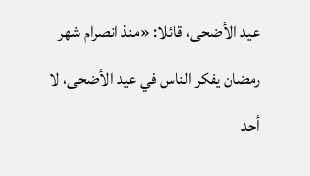عيد الأضحى، قائلا: «منذ انصرام شهر رمضان يفكر الناس في عيد الأضحى، لا أحد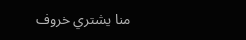منا يشتري خروف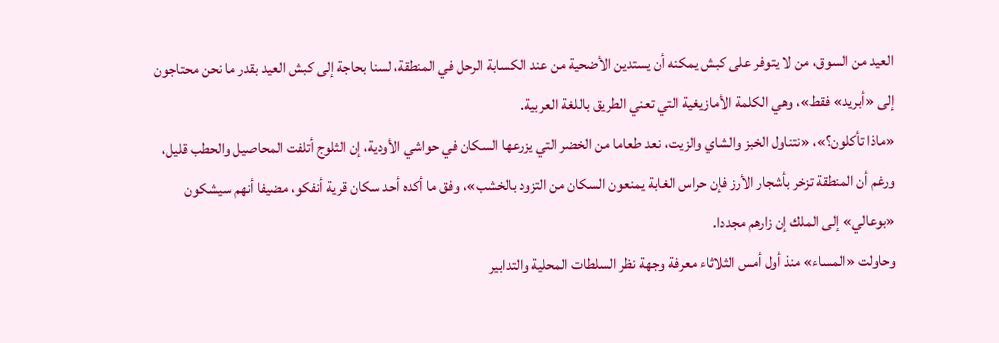العيد من السوق، من لا يتوفر على كبش يمكنه أن يستدين الأضحية من عند الكسابة الرحل في المنطقة، لسنا بحاجة إلى كبش العيد بقدر ما نحن محتاجون إلى «أبريد» فقط»، وهي الكلمة الأمازيغية التي تعني الطريق باللغة العربية.
«ماذا تأكلون؟»، «نتناول الخبز والشاي والزيت، نعد طعاما من الخضر التي يزرعها السكان في حواشي الأودية، إن الثلوج أتلفت المحاصيل والحطب قليل، ورغم أن المنطقة تزخر بأشجار الأرز فإن حراس الغابة يمنعون السكان من التزود بالخشب»، وفق ما أكده أحد سكان قرية أنفكو، مضيفا أنهم سيشكون «بوعالي» إلى الملك إن زارهم مجددا.
وحاولت «المساء» منذ أول أمس الثلاثاء معرفة وجهة نظر السلطات المحلية والتدابير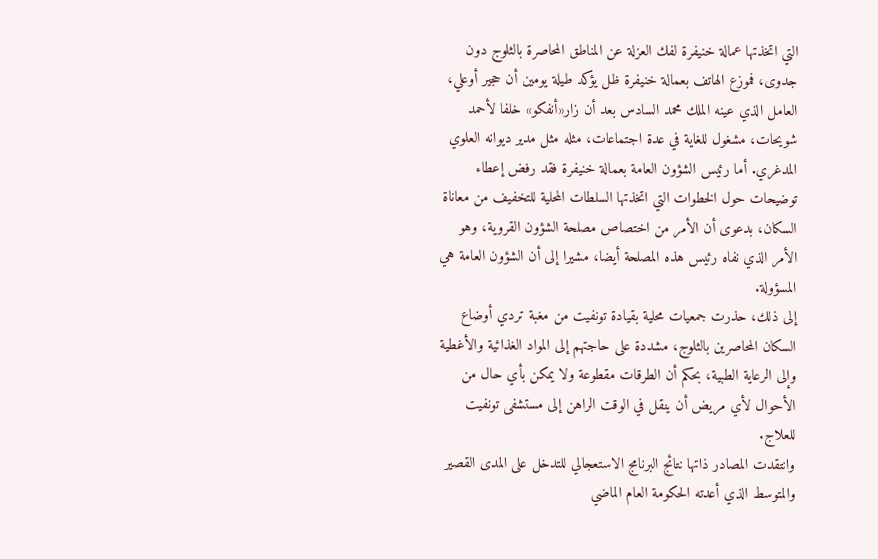التي اتخذتها عمالة خنيفرة لفك العزلة عن المناطق المحاصرة بالثلوج دون جدوى، فموزع الهاتف بعمالة خنيفرة ظل يؤكد طيلة يومين أن حجير أوعلي، العامل الذي عينه الملك محمد السادس بعد أن زار«أنفكو» خلفا لأحمد شويحات، مشغول للغاية في عدة اجتماعات، مثله مثل مدير ديوانه العلوي المدغري. أما رئيس الشؤون العامة بعمالة خنيفرة فقد رفض إعطاء توضيحات حول الخطوات التي اتخذتها السلطات المحلية للتخفيف من معاناة السكان، بدعوى أن الأمر من اختصاص مصلحة الشؤون القروية، وهو الأمر الذي نفاه رئيس هذه المصلحة أيضا، مشيرا إلى أن الشؤون العامة هي المسؤولة.
إلى ذلك، حذرت جمعيات محلية بقيادة تونفيت من مغبة تردي أوضاع السكان المحاصرين بالثلوج، مشددة على حاجتهم إلى المواد الغذائية والأغطية وإلى الرعاية الطبية، بحكم أن الطرقات مقطوعة ولا يمكن بأي حال من الأحوال لأي مريض أن ينقل في الوقت الراهن إلى مستشفى تونفيت للعلاج.
وانتقدت المصادر ذاتها نتائج البرنامج الاستعجالي للتدخل على المدى القصير والمتوسط الذي أعدته الحكومة العام الماضي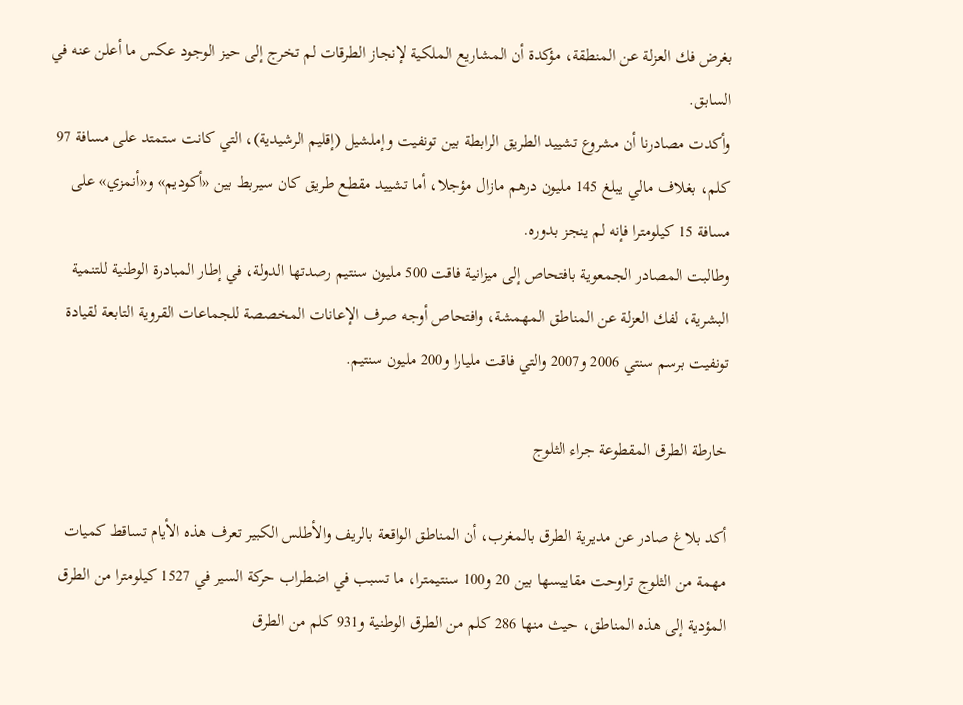بغرض فك العزلة عن المنطقة، مؤكدة أن المشاريع الملكية لإنجاز الطرقات لم تخرج إلى حيز الوجود عكس ما أعلن عنه في السابق.
وأكدت مصادرنا أن مشروع تشييد الطريق الرابطة بين تونفيت وإملشيل (إقليم الرشيدية)، التي كانت ستمتد على مسافة 97 كلم، بغلاف مالي يبلغ 145 مليون درهم مازال مؤجلا، أما تشييد مقطع طريق كان سيربط بين «أكوديم» و«أنمزي» على مسافة 15 كيلومترا فإنه لم ينجز بدوره.
وطالبت المصادر الجمعوية بافتحاص إلى ميزانية فاقت 500 مليون سنتيم رصدتها الدولة، في إطار المبادرة الوطنية للتنمية البشرية، لفك العزلة عن المناطق المهمشة، وافتحاص أوجه صرف الإعانات المخصصة للجماعات القروية التابعة لقيادة تونفيت برسم سنتي 2006 و2007 والتي فاقت مليارا و200 مليون سنتيم.

خارطة الطرق المقطوعة جراء الثلوج

أكد بلاغ صادر عن مديرية الطرق بالمغرب، أن المناطق الواقعة بالريف والأطلس الكبير تعرف هذه الأيام تساقط كميات مهمة من الثلوج تراوحت مقاييسها بين 20 و100 سنتيمترا، ما تسبب في اضطراب حركة السير في 1527 كيلومترا من الطرق المؤدية إلى هذه المناطق، حيث منها 286 كلم من الطرق الوطنية و931 كلم من الطرق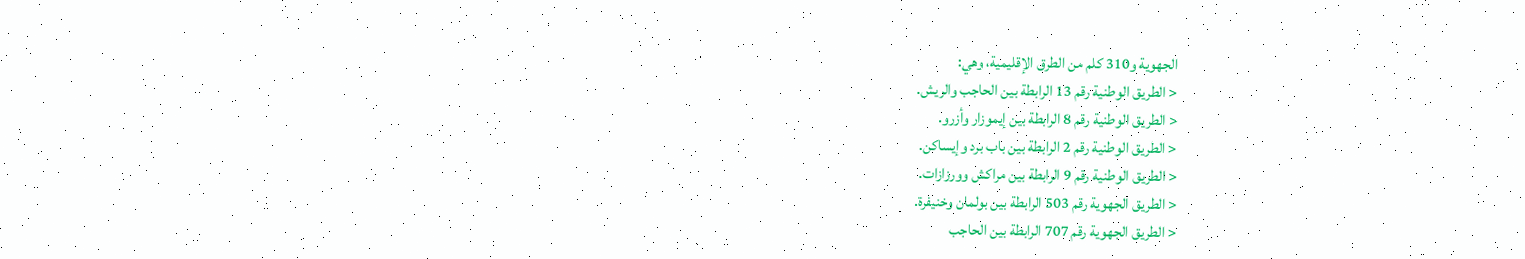الجهوية و310 كلم من الطرق الإقليمية، وهي:
< الطريق الوطنية رقم 13 الرابطة بين الحاجب والريش.
< الطريق الوطنية رقم 8 الرابطة بين إيموزار وأزرو.
< الطريق الوطنية رقم 2 الرابطة بين باب برد وإيساكن.
< الطريق الوطنية رقم 9 الرابطة بين مراكش وورزازات.
< الطريق الجهوية رقم 503 الرابطة بين بولمان وخنيفرة.
< الطريق الجهوية رقم 707 الرابطة بين الحاجب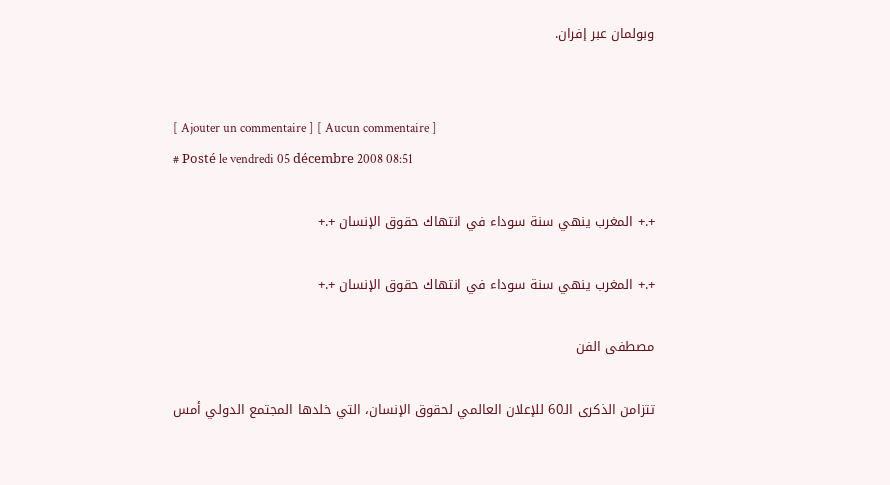وبولمان عبر إفران.


[ Ajouter un commentaire ] [ Aucun commentaire ]
# Posté le vendredi 05 décembre 2008 08:51

+.+ المغرب ينهي سنة سوداء في انتهاك حقوق الإنسان +.+

+.+ المغرب ينهي سنة سوداء في انتهاك حقوق الإنسان +.+

مصطفى الفن

تتزامن الذكرى الـ60 للإعلان العالمي لحقوق الإنسان، التي خلدها المجتمع الدولي أمس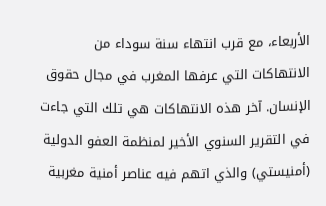الأربعاء، مع قرب انتهاء سنة سوداء من الانتهاكات التي عرفها المغرب في مجال حقوق الإنسان. آخر هذه الانتهاكات هي تلك التي جاءت في التقرير السنوي الأخير لمنظمة العفو الدولية (أمنيستي) والذي اتهم فيه عناصر أمنية مغربية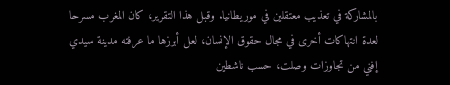بالمشاركة في تعذيب معتقلين في موريطانيا. وقبل هذا التقرير، كان المغرب مسرحا لعدة انتهاكات أخرى في مجال حقوق الإنسان، لعل أبرزها ما عرفته مدينة سيدي إفني من تجاوزات وصلت، حسب ناشطين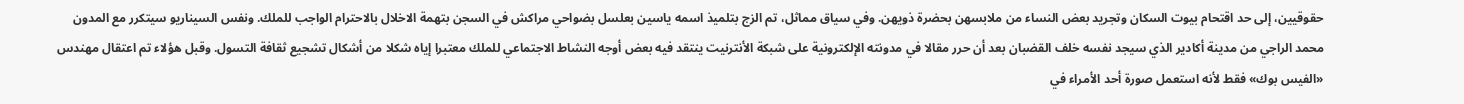حقوقيين، إلى حد اقتحام بيوت السكان وتجريد بعض النساء من ملابسهن بحضرة ذويهن. وفي سياق مماثل، تم الزج بتلميذ اسمه ياسين بعلسل بضواحي مراكش في السجن بتهمة الاخلال بالاحترام الواجب للملك. ونفس السيناريو سيتكرر مع المدون محمد الراجي من مدينة أكادير الذي سيجد نفسه خلف القضبان بعد أن حرر مقالا في مدونته الإلكترونية على شبكة الأنترنيت ينتقد فيه بعض أوجه النشاط الاجتماعي للملك معتبرا إياه شكلا من أشكال تشجيع ثقافة التسول. وقبل هؤلاء تم اعتقال مهندس «الفيس بوك» فقط لأنه استعمل صورة أحد الأمراء في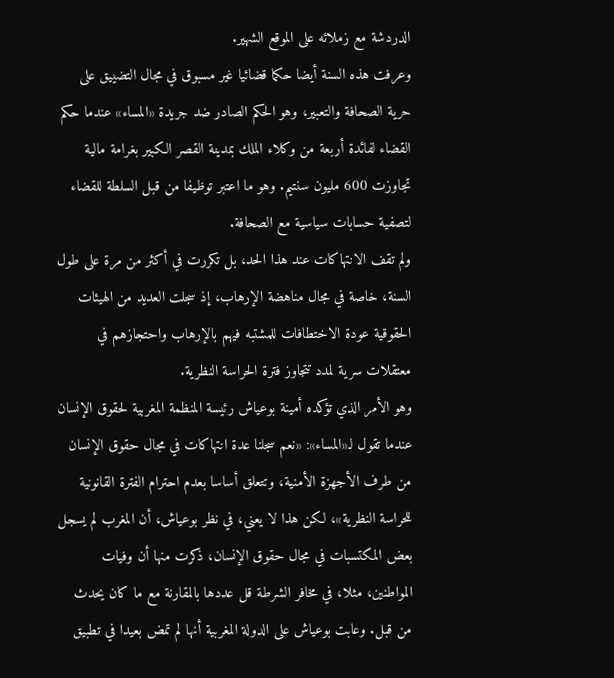الدردشة مع زملائه على الموقع الشهير.
وعرفت هذه السنة أيضا حكما قضائيا غير مسبوق في مجال التضييق على حرية الصحافة والتعبير، وهو الحكم الصادر ضد جريدة «المساء» عندما حكم القضاء لفائدة أربعة من وكلاء الملك بمدينة القصر الكبير بغرامة مالية تجاوزت 600 مليون سنتيم. وهو ما اعتبر توظيفا من قبل السلطة للقضاء لتصفية حسابات سياسية مع الصحافة.
ولم تقف الانتهاكات عند هذا الحد، بل تكررت في أكثر من مرة على طول السنة، خاصة في مجال مناهضة الإرهاب، إذ سجلت العديد من الهيئات الحقوقية عودة الاختطافات للمشتبه فيهم بالإرهاب واحتجازهم في معتقلات سرية لمدد تتجاوز فترة الحراسة النظرية.
وهو الأمر الذي تؤكده أمينة بوعياش رئيسة المنظمة المغربية لحقوق الإنسان عندما تقول لـ«المساء»: «نعم سجلنا عدة انتهاكات في مجال حقوق الإنسان من طرف الأجهزة الأمنية، وتتعلق أساسا بعدم احترام الفترة القانونية للحراسة النظرية»، لكن هذا لا يعني، في نظر بوعياش، أن المغرب لم يسجل بعض المكتسبات في مجال حقوق الإنسان، ذكرت منها أن وفيات المواطنين، مثلا، في مخافر الشرطة قل عددها بالمقارنة مع ما كان يحدث من قبل. وعابت بوعياش على الدولة المغربية أنها لم تمض بعيدا في تطبيق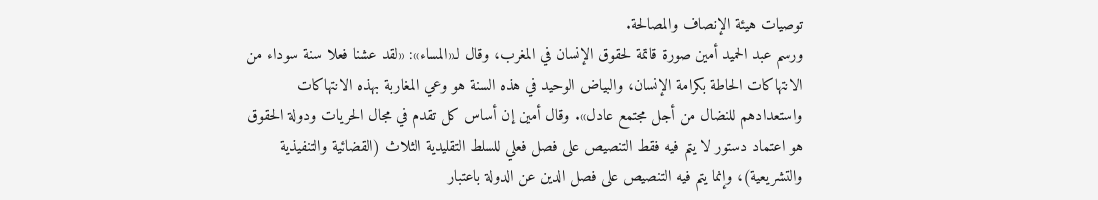توصيات هيئة الإنصاف والمصالحة.
ورسم عبد الحميد أمين صورة قاتمة لحقوق الإنسان في المغرب، وقال لـ«المساء»: «لقد عشنا فعلا سنة سوداء من الانتهاكات الحاطة بكرامة الإنسان، والبياض الوحيد في هذه السنة هو وعي المغاربة بهذه الانتهاكات واستعدادهم للنضال من أجل مجتمع عادل». وقال أمين إن أساس كل تقدم في مجال الحريات ودولة الحقوق هو اعتماد دستور لا يتم فيه فقط التنصيص على فصل فعلي للسلط التقليدية الثلاث (القضائية والتنفيذية والتشريعية)، وإنما يتم فيه التنصيص على فصل الدين عن الدولة باعتبار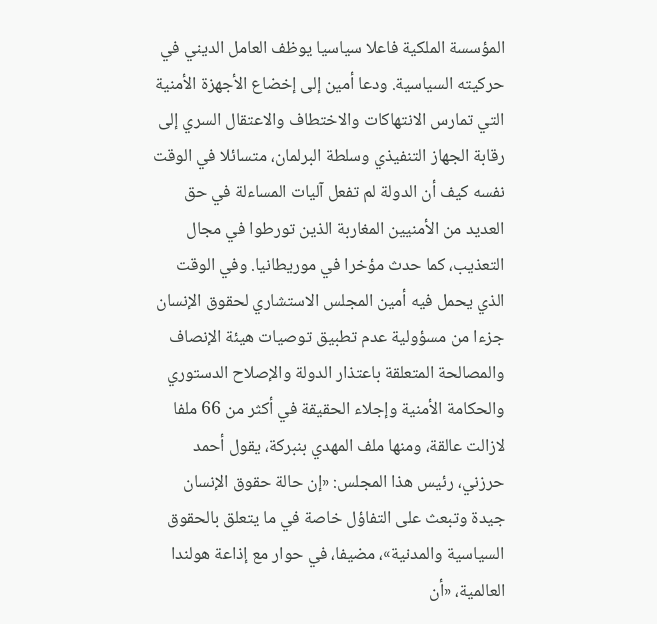المؤسسة الملكية فاعلا سياسيا يوظف العامل الديني في حركيته السياسية. ودعا أمين إلى إخضاع الأجهزة الأمنية التي تمارس الانتهاكات والاختطاف والاعتقال السري إلى رقابة الجهاز التنفيذي وسلطة البرلمان، متسائلا في الوقت نفسه كيف أن الدولة لم تفعل آليات المساءلة في حق العديد من الأمنيين المغاربة الذين تورطوا في مجال التعذيب، كما حدث مؤخرا في موريطانيا. وفي الوقت الذي يحمل فيه أمين المجلس الاستشاري لحقوق الإنسان جزءا من مسؤولية عدم تطبيق توصيات هيئة الإنصاف والمصالحة المتعلقة باعتذار الدولة والإصلاح الدستوري والحكامة الأمنية وإجلاء الحقيقة في أكثر من 66 ملفا لازالت عالقة، ومنها ملف المهدي بنبركة، يقول أحمد حرزني، رئيس هذا المجلس: «إن حالة حقوق الإنسان جيدة وتبعث على التفاؤل خاصة في ما يتعلق بالحقوق السياسية والمدنية»، مضيفا، في حوار مع إذاعة هولندا العالمية، «أن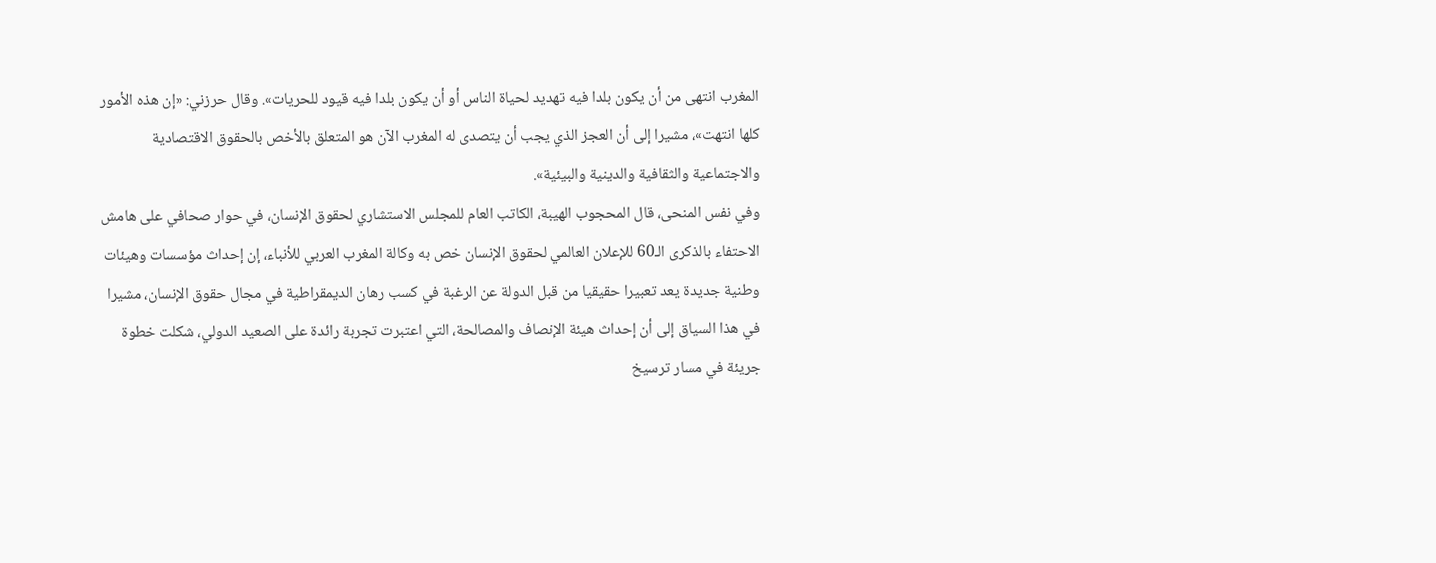المغرب انتهى من أن يكون بلدا فيه تهديد لحياة الناس أو أن يكون بلدا فيه قيود للحريات». وقال حرزني: «إن هذه الأمور كلها انتهت»، مشيرا إلى أن العجز الذي يجب أن يتصدى له المغرب الآن هو المتعلق بالأخص بالحقوق الاقتصادية والاجتماعية والثقافية والدينية والبيئية».
وفي نفس المنحى، قال المحجوب الهيبة، الكاتب العام للمجلس الاستشاري لحقوق الإنسان، في حوار صحافي على هامش الاحتفاء بالذكرى الـ60 للإعلان العالمي لحقوق الإنسان خص به وكالة المغرب العربي للأنباء، إن إحداث مؤسسات وهيئات وطنية جديدة يعد تعبيرا حقيقيا من قبل الدولة عن الرغبة في كسب رهان الديمقراطية في مجال حقوق الإنسان، مشيرا في هذا السياق إلى أن إحداث هيئة الإنصاف والمصالحة، التي اعتبرت تجربة رائدة على الصعيد الدولي، شكلت خطوة جريئة في مسار ترسيخ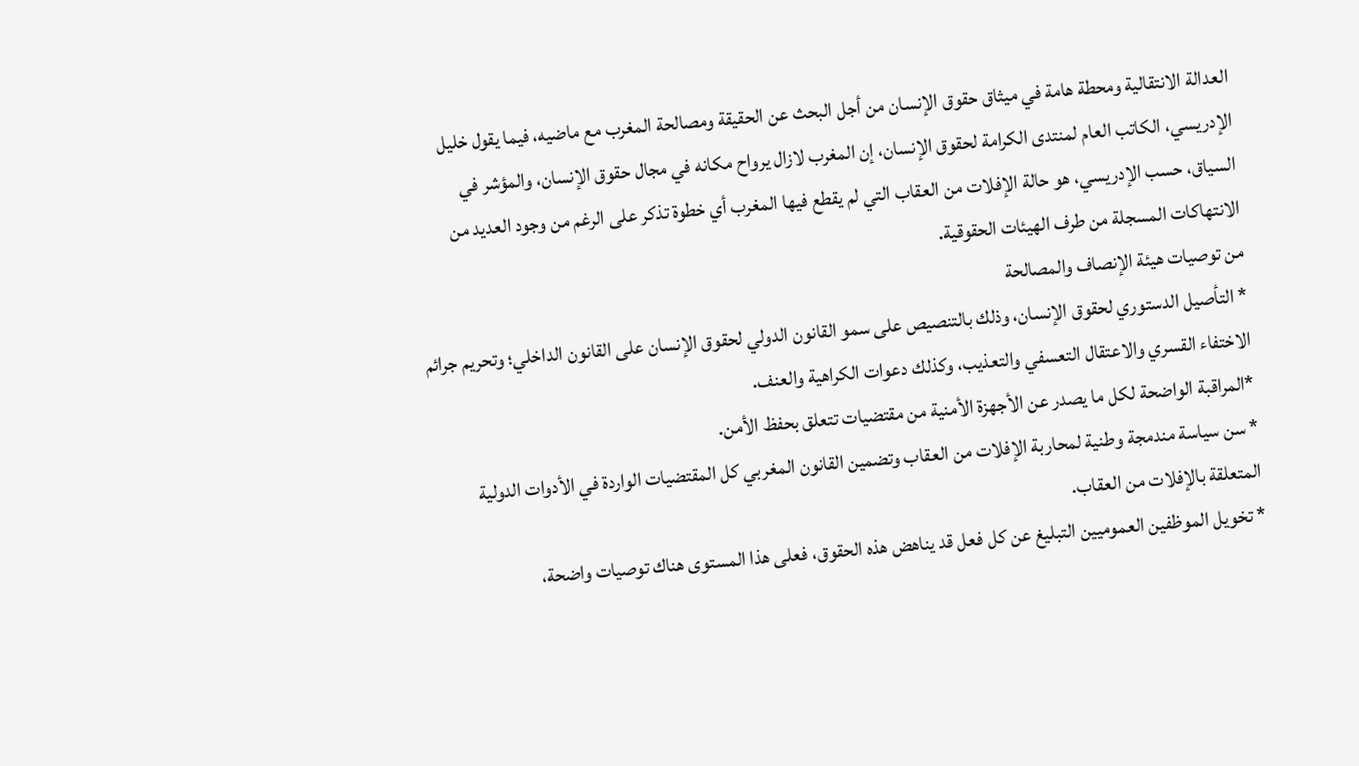العدالة الانتقالية ومحطة هامة في ميثاق حقوق الإنسان من أجل البحث عن الحقيقة ومصالحة المغرب مع ماضيه، فيما يقول خليل الإدريسي، الكاتب العام لمنتدى الكرامة لحقوق الإنسان، إن المغرب لازال يرواح مكانه في مجال حقوق الإنسان، والمؤشر في السياق، حسب الإدريسي، هو حالة الإفلات من العقاب التي لم يقطع فيها المغرب أي خطوة تذكر على الرغم من وجود العديد من الانتهاكات المسجلة من طرف الهيئات الحقوقية.
من توصيات هيئة الإنصاف والمصالحة
* التأصيل الدستوري لحقوق الإنسان، وذلك بالتنصيص على سمو القانون الدولي لحقوق الإنسان على القانون الداخلي؛ وتحريم جرائم الاختفاء القسري والاعتقال التعسفي والتعذيب، وكذلك دعوات الكراهية والعنف.
*المراقبة الواضحة لكل ما يصدر عن الأجهزة الأمنية من مقتضيات تتعلق بحفظ الأمن.
* سن سياسة مندمجة وطنية لمحاربة الإفلات من العقاب وتضمين القانون المغربي كل المقتضيات الواردة في الأدوات الدولية المتعلقة بالإفلات من العقاب.
* تخويل الموظفين العموميين التبليغ عن كل فعل قد يناهض هذه الحقوق، فعلى هذا المستوى هناك توصيات واضحة،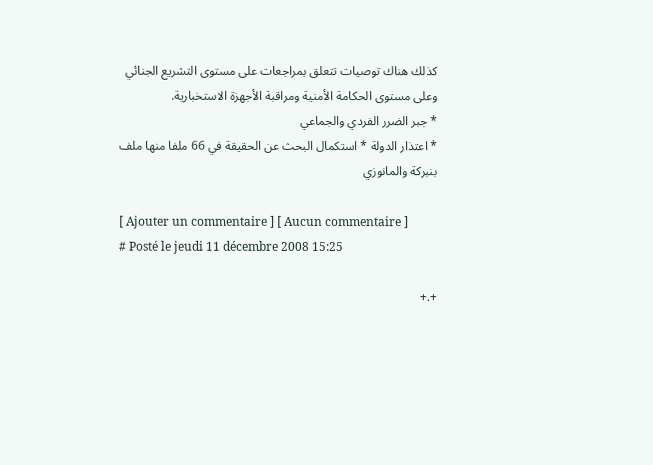كذلك هناك توصيات تتعلق بمراجعات على مستوى التشريع الجنائي وعلى مستوى الحكامة الأمنية ومراقبة الأجهزة الاستخبارية.
* جبر الضرر الفردي والجماعي
* اعتذار الدولة * استكمال البحث عن الحقيقة في 66 ملفا منها ملف بنبركة والمانوزي

[ Ajouter un commentaire ] [ Aucun commentaire ]
# Posté le jeudi 11 décembre 2008 15:25

+.+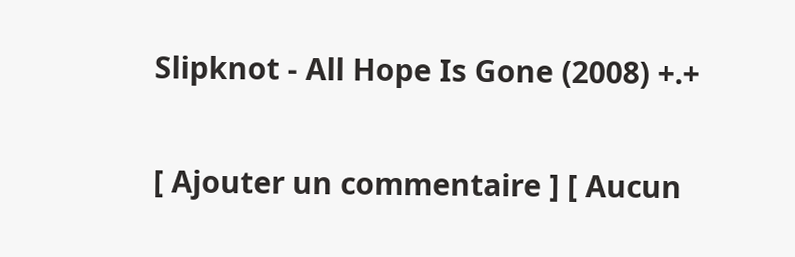Slipknot - All Hope Is Gone (2008) +.+

[ Ajouter un commentaire ] [ Aucun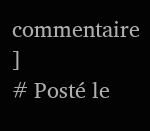commentaire ]
# Posté le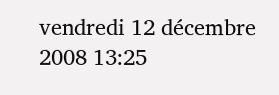vendredi 12 décembre 2008 13:25